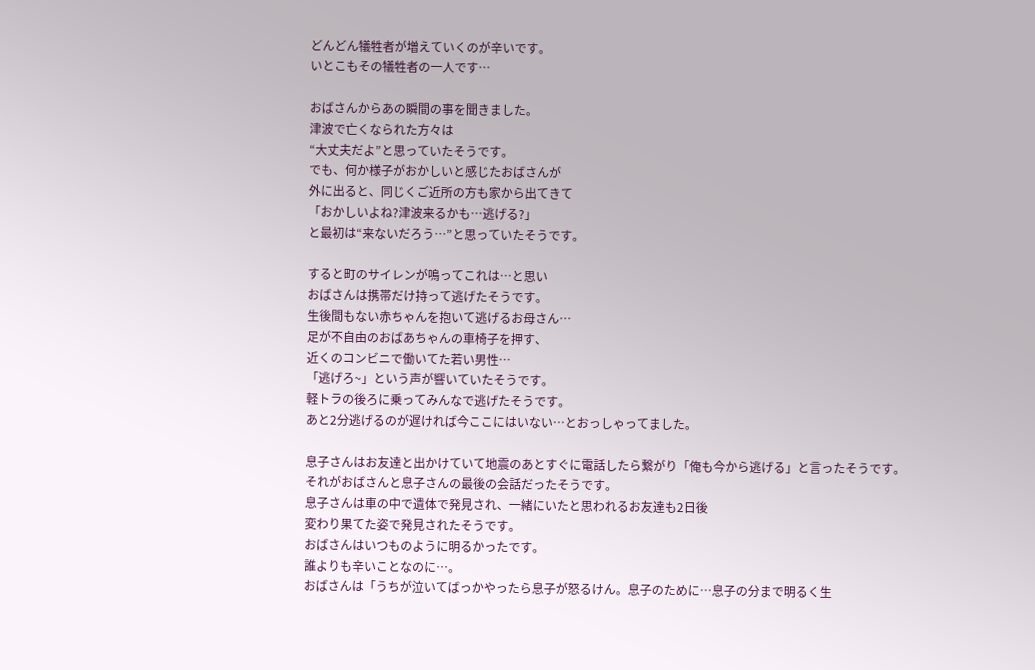どんどん犠牲者が増えていくのが辛いです。
いとこもその犠牲者の一人です…

おばさんからあの瞬間の事を聞きました。
津波で亡くなられた方々は
“大丈夫だよ”と思っていたそうです。
でも、何か様子がおかしいと感じたおばさんが
外に出ると、同じくご近所の方も家から出てきて
「おかしいよね?津波来るかも…逃げる?」
と最初は“来ないだろう…”と思っていたそうです。

すると町のサイレンが鳴ってこれは…と思い
おばさんは携帯だけ持って逃げたそうです。
生後間もない赤ちゃんを抱いて逃げるお母さん…
足が不自由のおばあちゃんの車椅子を押す、
近くのコンビニで働いてた若い男性…
「逃げろ~」という声が響いていたそうです。
軽トラの後ろに乗ってみんなで逃げたそうです。
あと2分逃げるのが遅ければ今ここにはいない…とおっしゃってました。

息子さんはお友達と出かけていて地震のあとすぐに電話したら繋がり「俺も今から逃げる」と言ったそうです。
それがおばさんと息子さんの最後の会話だったそうです。
息子さんは車の中で遺体で発見され、一緒にいたと思われるお友達も2日後
変わり果てた姿で発見されたそうです。
おばさんはいつものように明るかったです。
誰よりも辛いことなのに…。
おばさんは「うちが泣いてばっかやったら息子が怒るけん。息子のために…息子の分まで明るく生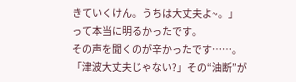きていくけん。うちは大丈夫よ~。」
って本当に明るかったです。
その声を聞くのが辛かったです……。
「津波大丈夫じゃない?」その“油断”が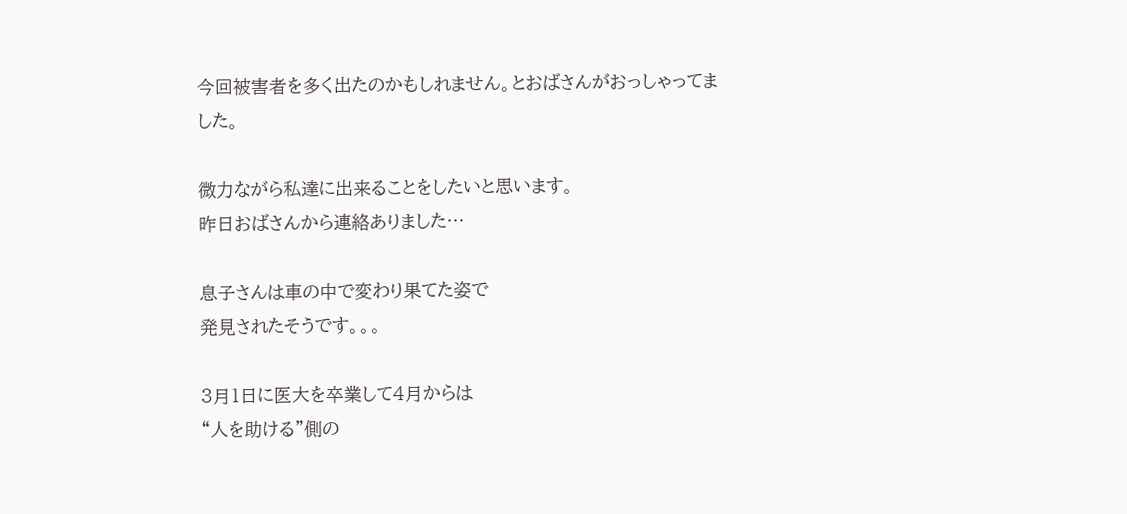今回被害者を多く出たのかもしれません。とおばさんがおっしゃってました。

微力ながら私達に出来ることをしたいと思います。
昨日おばさんから連絡ありました…

息子さんは車の中で変わり果てた姿で
発見されたそうです。。。

3月1日に医大を卒業して4月からは
“人を助ける”側の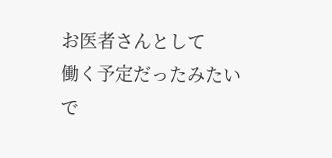お医者さんとして
働く予定だったみたいで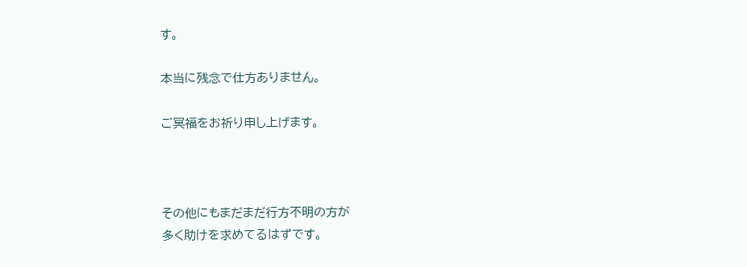す。

本当に残念で仕方ありません。

ご冥福をお祈り申し上げます。



その他にもまだまだ行方不明の方が
多く助けを求めてるはずです。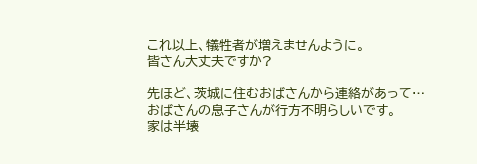これ以上、犠牲者が増えませんように。
皆さん大丈夫ですか?

先ほど、茨城に住むおばさんから連絡があって…
おばさんの息子さんが行方不明らしいです。
家は半壊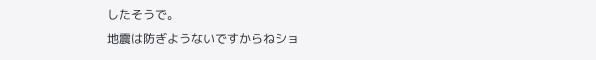したそうで。
地震は防ぎようないですからねショ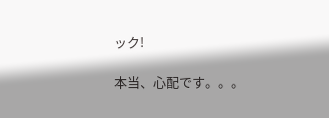ック!

本当、心配です。。。